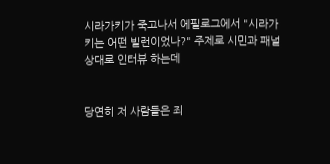시라가키가 죽고나서 에필로그에서 "시라가키는 어떤 빌런이었나?" 주제로 시민과 패널 상대로 인터뷰 하는데


당연히 저 사람들은 죄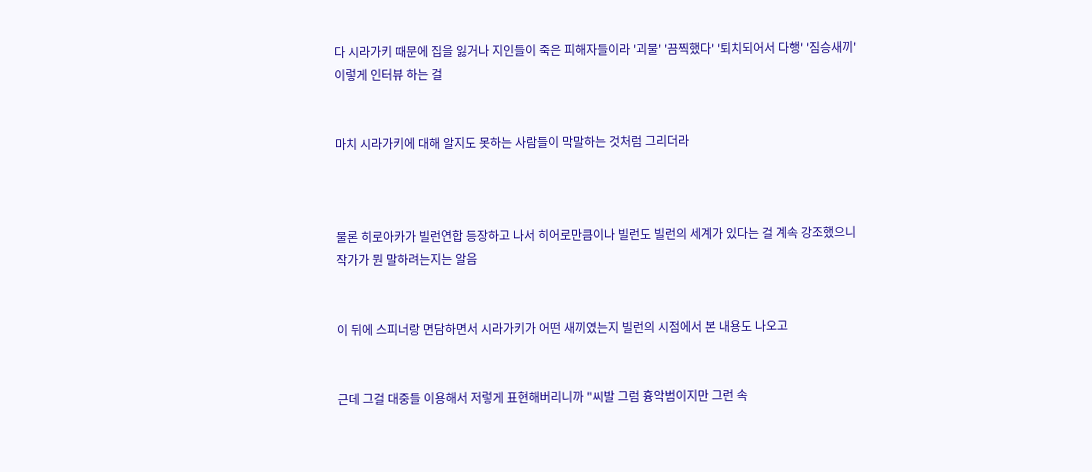다 시라가키 때문에 집을 잃거나 지인들이 죽은 피해자들이라 '괴물' '끔찍했다' '퇴치되어서 다행' '짐승새끼' 이렇게 인터뷰 하는 걸


마치 시라가키에 대해 알지도 못하는 사람들이 막말하는 것처럼 그리더라



물론 히로아카가 빌런연합 등장하고 나서 히어로만큼이나 빌런도 빌런의 세계가 있다는 걸 계속 강조했으니 작가가 뭔 말하려는지는 알음


이 뒤에 스피너랑 면담하면서 시라가키가 어떤 새끼였는지 빌런의 시점에서 본 내용도 나오고


근데 그걸 대중들 이용해서 저렇게 표현해버리니까 "씨발 그럼 흉악범이지만 그런 속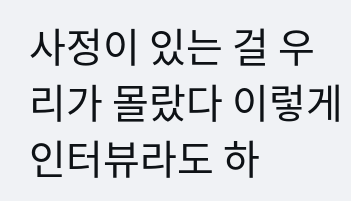사정이 있는 걸 우리가 몰랐다 이렇게 인터뷰라도 하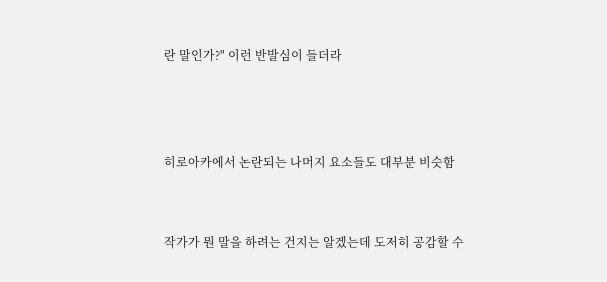란 말인가?" 이런 반발심이 들더라



히로아카에서 논란되는 나머지 요소들도 대부분 비슷함


작가가 뭔 말을 하려는 건지는 알겠는데 도저히 공감할 수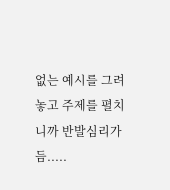없는 예시를 그려놓고 주제를 펼치니까 반발심리가 듬.....